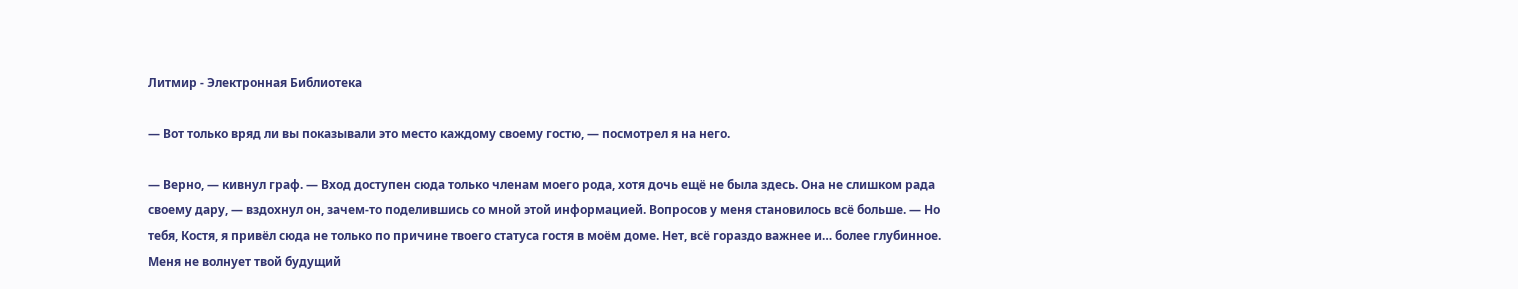Литмир - Электронная Библиотека

— Вот только вряд ли вы показывали это место каждому своему гостю, — посмотрел я на него.

— Верно, — кивнул граф. — Вход доступен сюда только членам моего рода, хотя дочь ещё не была здесь. Она не слишком рада своему дару, — вздохнул он, зачем-то поделившись со мной этой информацией. Вопросов у меня становилось всё больше. — Но тебя, Костя, я привёл сюда не только по причине твоего статуса гостя в моём доме. Нет, всё гораздо важнее и… более глубинное. Меня не волнует твой будущий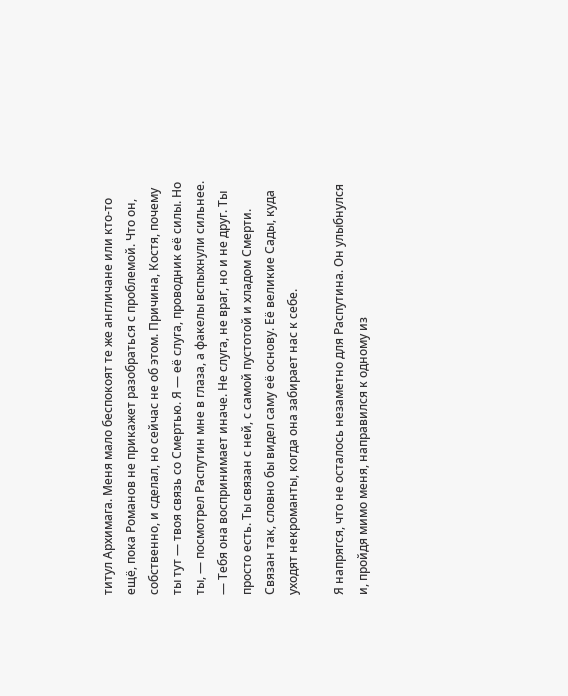титул Архимага. Меня мало беспокоят те же англичане или кто-то ещё, пока Романов не прикажет разобраться с проблемой. Что он, собственно, и сделал, но сейчас не об этом. Причина, Костя, почему ты тут — твоя связь со Смертью. Я — её слуга, проводник её силы. Но ты, — посмотрел Распутин мне в глаза, а факелы вспыхнули сильнее. — Тебя она воспринимает иначе. Не слуга, не враг, но и не друг. Ты просто есть. Ты связан с ней, с самой пустотой и хладом Смерти. Связан так, словно бы видел саму её основу. Её великие Сады, куда уходят некроманты, когда она забирает нас к себе.

Я напрягся, что не осталось незаметно для Распутина. Он улыбнулся и, пройдя мимо меня, направился к одному из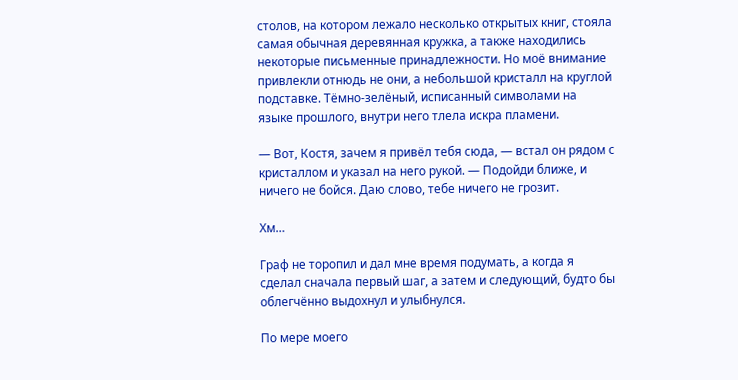столов, на котором лежало несколько открытых книг, стояла самая обычная деревянная кружка, а также находились некоторые письменные принадлежности. Но моё внимание привлекли отнюдь не они, а небольшой кристалл на круглой подставке. Тёмно-зелёный, исписанный символами на языке прошлого, внутри него тлела искра пламени.

— Вот, Костя, зачем я привёл тебя сюда, — встал он рядом с кристаллом и указал на него рукой. — Подойди ближе, и ничего не бойся. Даю слово, тебе ничего не грозит.

Хм…

Граф не торопил и дал мне время подумать, а когда я сделал сначала первый шаг, а затем и следующий, будто бы облегчённо выдохнул и улыбнулся.

По мере моего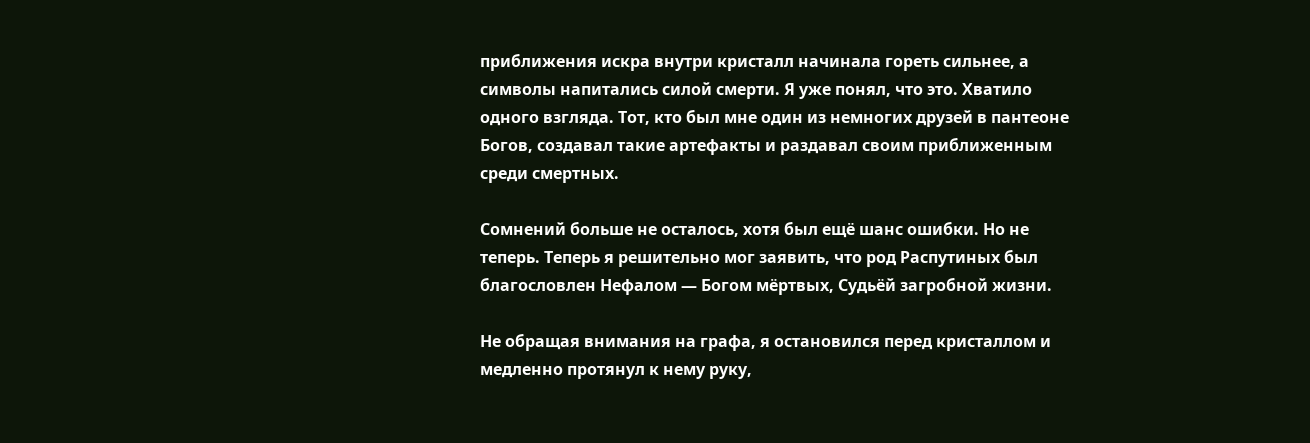приближения искра внутри кристалл начинала гореть сильнее, а символы напитались силой смерти. Я уже понял, что это. Хватило одного взгляда. Тот, кто был мне один из немногих друзей в пантеоне Богов, создавал такие артефакты и раздавал своим приближенным среди смертных.

Сомнений больше не осталось, хотя был ещё шанс ошибки. Но не теперь. Теперь я решительно мог заявить, что род Распутиных был благословлен Нефалом — Богом мёртвых, Судьёй загробной жизни.

Не обращая внимания на графа, я остановился перед кристаллом и медленно протянул к нему руку,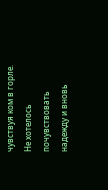чувствуя ком в горле. Не хотелось почувствовать надежду и вновь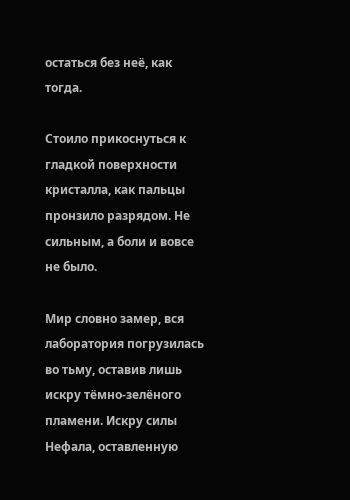остаться без неё, как тогда.

Стоило прикоснуться к гладкой поверхности кристалла, как пальцы пронзило разрядом. Не сильным, а боли и вовсе не было.

Мир словно замер, вся лаборатория погрузилась во тьму, оставив лишь искру тёмно-зелёного пламени. Искру силы Нефала, оставленную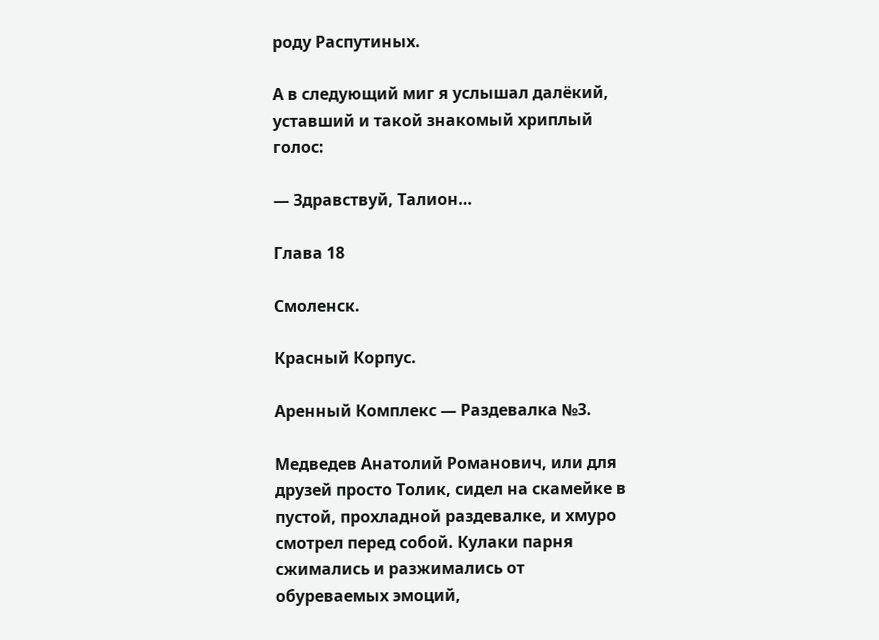роду Распутиных.

А в следующий миг я услышал далёкий, уставший и такой знакомый хриплый голос:

— Здравствуй, Талион…

Глава 18

Смоленск.

Красный Корпус.

Аренный Комплекс — Раздевалка №3.

Медведев Анатолий Романович, или для друзей просто Толик, сидел на скамейке в пустой, прохладной раздевалке, и хмуро смотрел перед собой. Кулаки парня сжимались и разжимались от обуреваемых эмоций,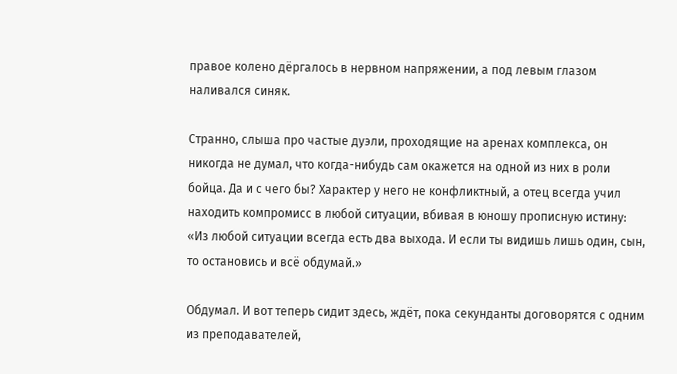правое колено дёргалось в нервном напряжении, а под левым глазом наливался синяк.

Странно, слыша про частые дуэли, проходящие на аренах комплекса, он никогда не думал, что когда-нибудь сам окажется на одной из них в роли бойца. Да и с чего бы? Характер у него не конфликтный, а отец всегда учил находить компромисс в любой ситуации, вбивая в юношу прописную истину: «Из любой ситуации всегда есть два выхода. И если ты видишь лишь один, сын, то остановись и всё обдумай.»

Обдумал. И вот теперь сидит здесь, ждёт, пока секунданты договорятся с одним из преподавателей,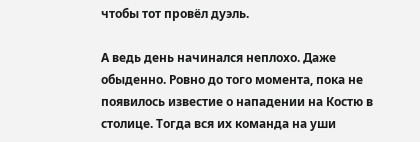чтобы тот провёл дуэль.

А ведь день начинался неплохо. Даже обыденно. Ровно до того момента, пока не появилось известие о нападении на Костю в столице. Тогда вся их команда на уши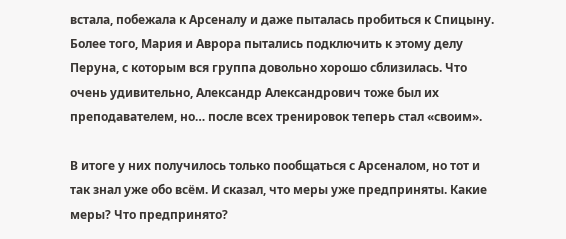встала, побежала к Арсеналу и даже пыталась пробиться к Спицыну. Более того, Мария и Аврора пытались подключить к этому делу Перуна, с которым вся группа довольно хорошо сблизилась. Что очень удивительно, Александр Александрович тоже был их преподавателем, но… после всех тренировок теперь стал «своим».

В итоге у них получилось только пообщаться с Арсеналом, но тот и так знал уже обо всём. И сказал, что меры уже предприняты. Какие меры? Что предпринято?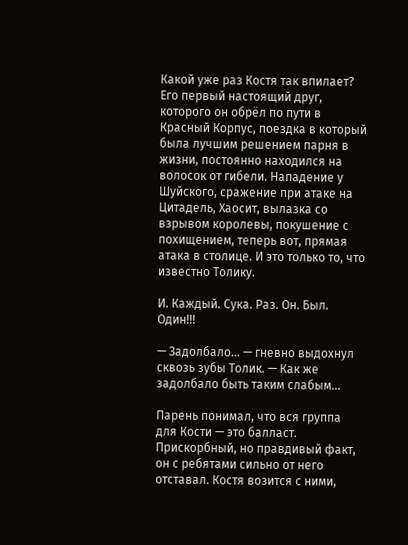Какой уже раз Костя так впилает? Его первый настоящий друг, которого он обрёл по пути в Красный Корпус, поездка в который была лучшим решением парня в жизни, постоянно находился на волосок от гибели. Нападение у Шуйского, сражение при атаке на Цитадель, Хаосит, вылазка со взрывом королевы, покушение с похищением, теперь вот, прямая атака в столице. И это только то, что известно Толику.

И. Каждый. Сука. Раз. Он. Был. Один!!!

— Задолбало… — гневно выдохнул сквозь зубы Толик. — Как же задолбало быть таким слабым…

Парень понимал, что вся группа для Кости — это балласт. Прискорбный, но правдивый факт, он с ребятами сильно от него отставал. Костя возится с ними,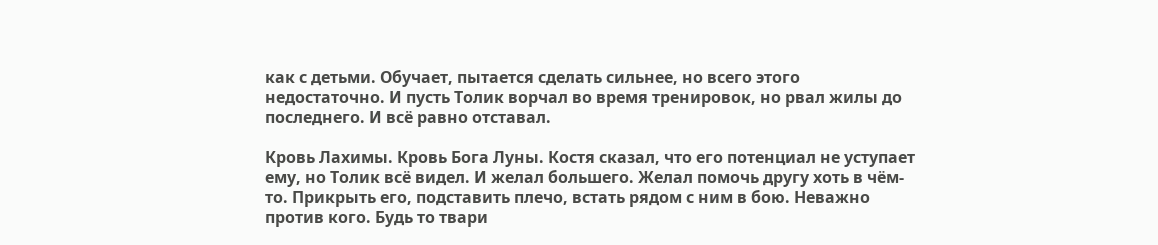как с детьми. Обучает, пытается сделать сильнее, но всего этого недостаточно. И пусть Толик ворчал во время тренировок, но рвал жилы до последнего. И всё равно отставал.

Кровь Лахимы. Кровь Бога Луны. Костя сказал, что его потенциал не уступает ему, но Толик всё видел. И желал большего. Желал помочь другу хоть в чём-то. Прикрыть его, подставить плечо, встать рядом с ним в бою. Неважно против кого. Будь то твари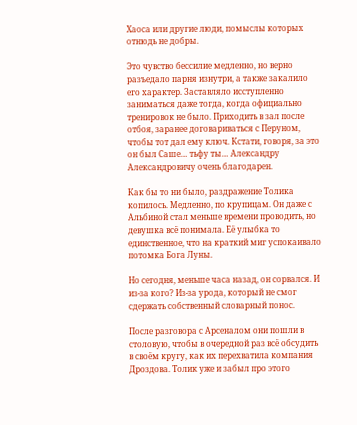Хаоса или другие люди, помыслы которых отнюдь не добры.

Это чувство бессилие медленно, но верно разъедало парня изнутри, а также закалило его характер. Заставляло исступленно заниматься даже тогда, когда официально тренировок не было. Приходить в зал после отбоя, заранее договариваться с Перуном, чтобы тот дал ему ключ. Кстати, говоря, за это он был Саше… тьфу ты… Александру Александровичу очень благодарен.

Как бы то ни было, раздражение Толика копилось. Медленно, по крупицам. Он даже с Альбиной стал меньше времени проводить, но девушка всё понимала. Её улыбка то единственное, что на краткий миг успокаивало потомка Бога Луны.

Но сегодня, меньше часа назад, он сорвался. И из-за кого? Из-за урода, который не смог сдержать собственный словарный понос.

После разговора с Арсеналом они пошли в столовую, чтобы в очередной раз всё обсудить в своём кругу, как их перехватила компания Дроздова. Толик уже и забыл про этого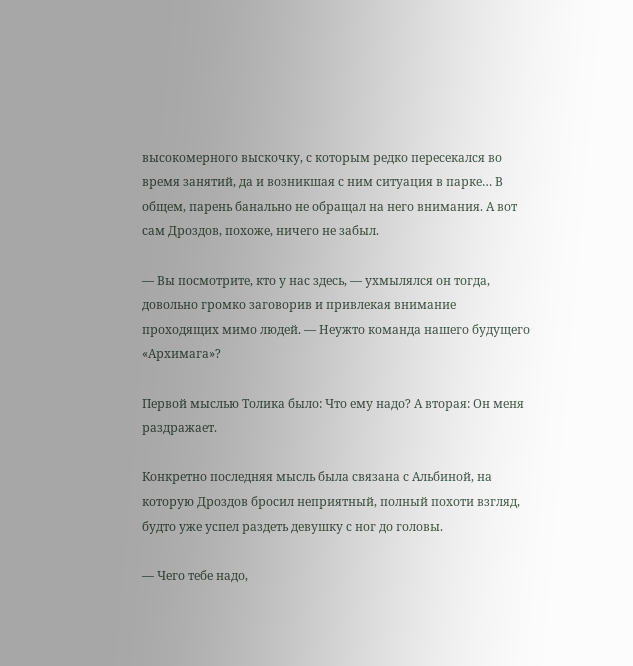высокомерного выскочку, с которым редко пересекался во время занятий, да и возникшая с ним ситуация в парке… В общем, парень банально не обращал на него внимания. А вот сам Дроздов, похоже, ничего не забыл.

— Вы посмотрите, кто у нас здесь, — ухмылялся он тогда, довольно громко заговорив и привлекая внимание проходящих мимо людей. — Неужто команда нашего будущего «Архимага»?

Первой мыслью Толика было: Что ему надо? А вторая: Он меня раздражает.

Конкретно последняя мысль была связана с Альбиной, на которую Дроздов бросил неприятный, полный похоти взгляд, будто уже успел раздеть девушку с ног до головы.

— Чего тебе надо,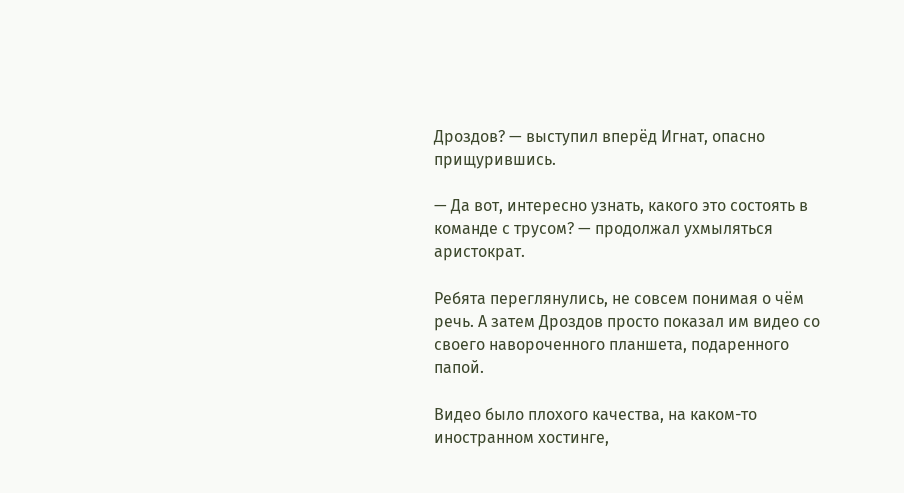Дроздов? — выступил вперёд Игнат, опасно прищурившись.

— Да вот, интересно узнать, какого это состоять в команде с трусом? — продолжал ухмыляться аристократ.

Ребята переглянулись, не совсем понимая о чём речь. А затем Дроздов просто показал им видео со своего навороченного планшета, подаренного папой.

Видео было плохого качества, на каком-то иностранном хостинге,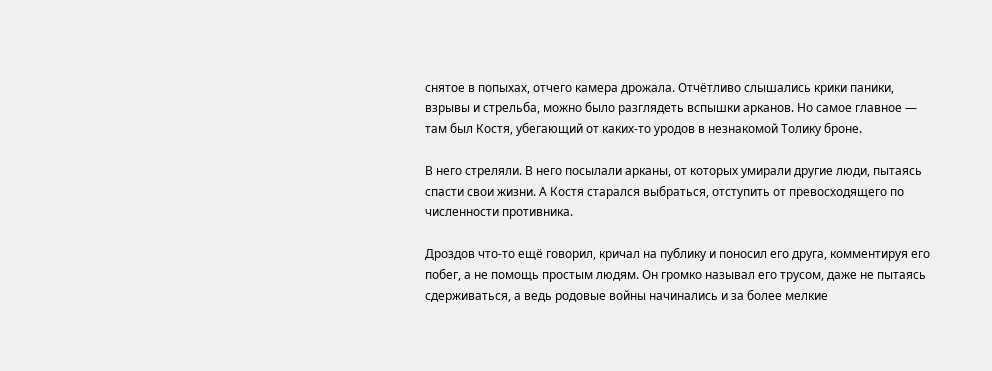снятое в попыхах, отчего камера дрожала. Отчётливо слышались крики паники, взрывы и стрельба, можно было разглядеть вспышки арканов. Но самое главное — там был Костя, убегающий от каких-то уродов в незнакомой Толику броне.

В него стреляли. В него посылали арканы, от которых умирали другие люди, пытаясь спасти свои жизни. А Костя старался выбраться, отступить от превосходящего по численности противника.

Дроздов что-то ещё говорил, кричал на публику и поносил его друга, комментируя его побег, а не помощь простым людям. Он громко называл его трусом, даже не пытаясь сдерживаться, а ведь родовые войны начинались и за более мелкие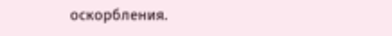оскорбления.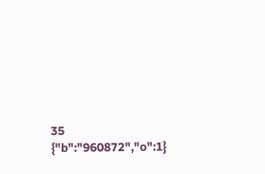35
{"b":"960872","o":1}